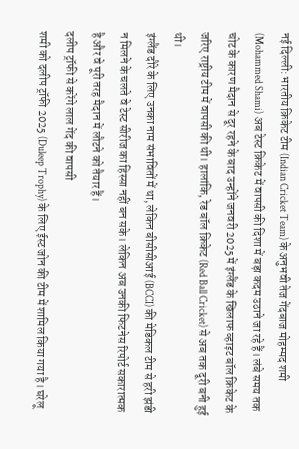नई दिल्ली: भारतीय क्रिकेट टीम (Indian Cricket Team) के अनुभवी तेज गेंदबाज मोहम्मद शमी (Mohammed Shami) अब टेस्ट क्रिकेट में वापसी की दिशा में बड़ा कदम उठाने जा रहे हैं। लंबे समय तक चोट के कारण मैदान से दूर रहने के बाद उन्होंने जनवरी 2025 में इंग्लैंड के खिलाफ व्हाइट बॉल क्रिकेट के जरिए राष्ट्रीय टीम में वापसी की थी। हालांकि, रेड बॉल क्रिकेट (Red Ball Cricket) से अब तक दूरी बनी हुई थी।
इंग्लैंड दौरे के लिए उनका नाम संभावितों में था, लेकिन बीसीसीआई (BCCI) की मेडिकल टीम से हरी झंडी न मिलने के चलते वे टेस्ट सीरीज का हिस्सा नहीं बन सके। लेकिन अब उनकी फिटनेस रिपोर्ट सकारात्मक है और वे पूरी तरह मैदान में लौटने को तैयार हैं।
दलीप ट्रॉफी से करेंगे लाल गेंद की वापसी
शमी को दलीप ट्रॉफी 2025 (Duleep Trophy) के लिए ईस्ट जोन की टीम में शामिल किया गया है। घरेलू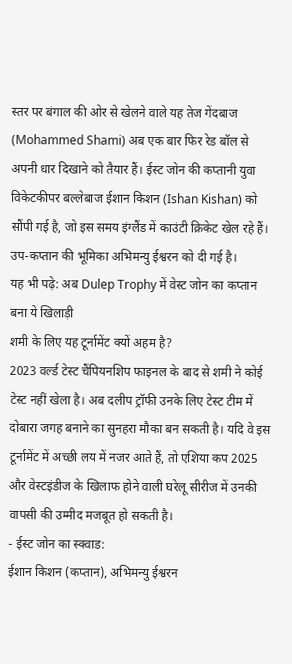स्तर पर बंगाल की ओर से खेलने वाले यह तेज गेंदबाज (Mohammed Shami) अब एक बार फिर रेड बॉल से अपनी धार दिखाने को तैयार हैं। ईस्ट जोन की कप्तानी युवा विकेटकीपर बल्लेबाज ईशान किशन (Ishan Kishan) को सौंपी गई है, जो इस समय इंग्लैंड में काउंटी क्रिकेट खेल रहे हैं। उप-कप्तान की भूमिका अभिमन्यु ईश्वरन को दी गई है।
यह भी पढ़े: अब Dulep Trophy में वेस्ट जोन का कप्तान बना ये खिलाड़ी
शमी के लिए यह टूर्नामेंट क्यों अहम है?
2023 वर्ल्ड टेस्ट चैंपियनशिप फाइनल के बाद से शमी ने कोई टेस्ट नहीं खेला है। अब दलीप ट्रॉफी उनके लिए टेस्ट टीम में दोबारा जगह बनाने का सुनहरा मौका बन सकती है। यदि वे इस टूर्नामेंट में अच्छी लय में नजर आते हैं, तो एशिया कप 2025 और वेस्टइंडीज के खिलाफ होने वाली घरेलू सीरीज में उनकी वापसी की उम्मीद मजबूत हो सकती है।
- ईस्ट जोन का स्क्वाड:
ईशान किशन (कप्तान), अभिमन्यु ईश्वरन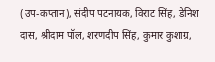(उप-कप्तान), संदीप पटनायक, विराट सिंह, डेनिश दास, श्रीदाम पॉल, शरणदीप सिंह, कुमार कुशाग्र,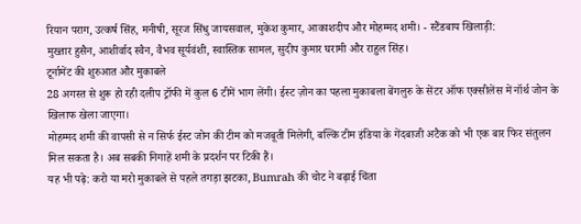रियान पराग, उत्कर्ष सिंह, मनीषी, सूरज सिंधु जायसवाल, मुकेश कुमार, आकाशदीप और मोहम्मद शमी। - स्टैंडबाय खिलाड़ी:
मुख्तार हुसैन, आशीर्वाद स्वैन, वैभव सूर्यवंशी, स्वास्तिक सामल, सुदीप कुमार घरामी और राहुल सिंह।
टूर्नामेंट की शुरुआत और मुकाबले
28 अगस्त से शुरू हो रही दलीप ट्रॉफी में कुल 6 टीमें भाग लेंगी। ईस्ट ज़ोन का पहला मुकाबला बेंगलुरु के सेंटर ऑफ एक्सीलेंस में नॉर्थ जोन के खिलाफ खेला जाएगा।
मोहम्मद शमी की वापसी से न सिर्फ ईस्ट जोन की टीम को मजबूती मिलेगी, बल्कि टीम इंडिया के गेंदबाजी अटैक को भी एक बार फिर संतुलन मिल सकता है। अब सबकी निगाहें शमी के प्रदर्शन पर टिकी हैं।
यह भी पढ़े: करो या मरो मुकाबले से पहले तगड़ा झटका, Bumrah की चोट ने बढ़ाई चिंता